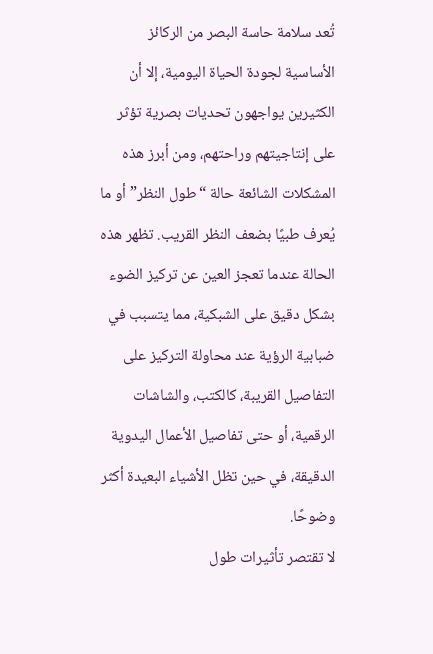تُعد سلامة حاسة البصر من الركائز الأساسية لجودة الحياة اليومية، إلا أن الكثيرين يواجهون تحديات بصرية تؤثر على إنتاجيتهم وراحتهم، ومن أبرز هذه المشكلات الشائعة حالة “طول النظر” أو ما يُعرف طبيًا بضعف النظر القريب. تظهر هذه الحالة عندما تعجز العين عن تركيز الضوء بشكل دقيق على الشبكية، مما يتسبب في ضبابية الرؤية عند محاولة التركيز على التفاصيل القريبة، كالكتب، والشاشات الرقمية، أو حتى تفاصيل الأعمال اليدوية الدقيقة، في حين تظل الأشياء البعيدة أكثر وضوحًا.
لا تقتصر تأثيرات طول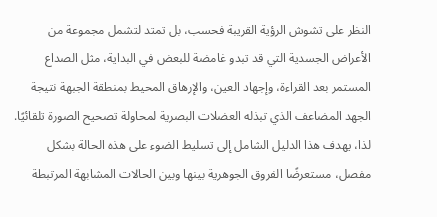النظر على تشوش الرؤية القريبة فحسب، بل تمتد لتشمل مجموعة من الأعراض الجسدية التي قد تبدو غامضة للبعض في البداية، مثل الصداع المستمر بعد القراءة، وإجهاد العين، والإرهاق المحيط بمنطقة الجبهة نتيجة الجهد المضاعف الذي تبذله العضلات البصرية لمحاولة تصحيح الصورة تلقائيًا. لذا، يهدف هذا الدليل الشامل إلى تسليط الضوء على هذه الحالة بشكل مفصل، مستعرضًا الفروق الجوهرية بينها وبين الحالات المشابهة المرتبطة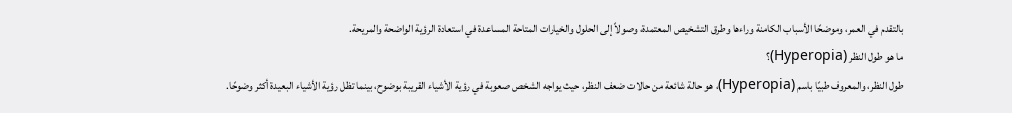بالتقدم في العمر، وموضحًا الأسباب الكامنة وراءها وطرق التشخيص المعتمدة، وصولاً إلى الحلول والخيارات المتاحة المساعدة في استعادة الرؤية الواضحة والمريحة.
ما هو طول النظر (Hyperopia)؟
طول النظر، والمعروف طبيًا باسم (Hyperopia)، هو حالة شائعة من حالات ضعف النظر، حيث يواجه الشخص صعوبة في رؤية الأشياء القريبة بوضوح، بينما تظل رؤية الأشياء البعيدة أكثر وضوحًا.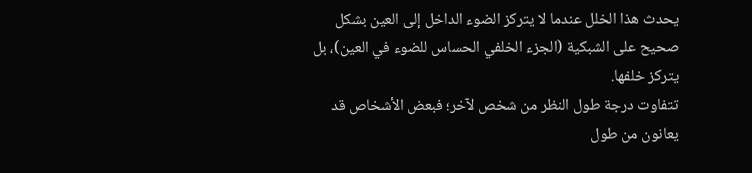يحدث هذا الخلل عندما لا يتركز الضوء الداخل إلى العين بشكل صحيح على الشبكية (الجزء الخلفي الحساس للضوء في العين)، بل يتركز خلفها.
تتفاوت درجة طول النظر من شخص لآخر؛ فبعض الأشخاص قد يعانون من طول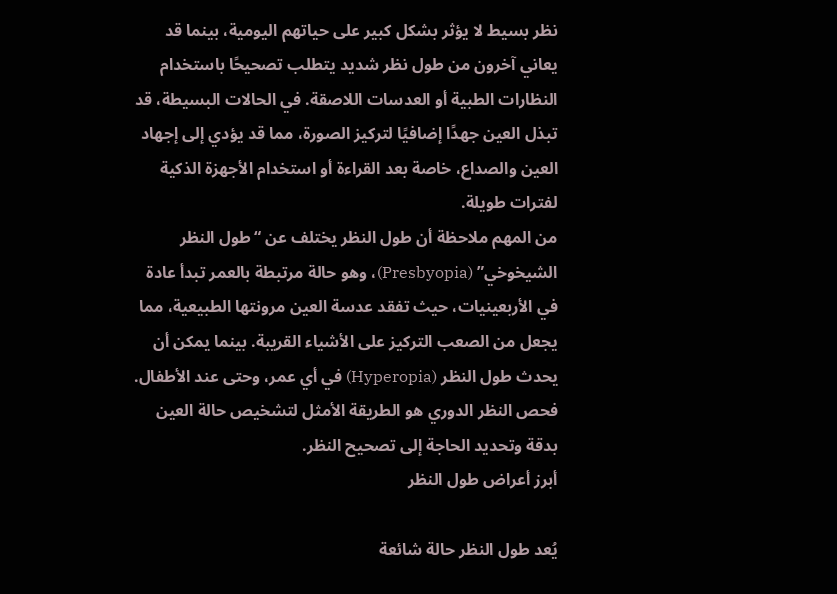نظر بسيط لا يؤثر بشكل كبير على حياتهم اليومية، بينما قد يعاني آخرون من طول نظر شديد يتطلب تصحيحًا باستخدام النظارات الطبية أو العدسات اللاصقة. في الحالات البسيطة، قد تبذل العين جهدًا إضافيًا لتركيز الصورة، مما قد يؤدي إلى إجهاد العين والصداع، خاصة بعد القراءة أو استخدام الأجهزة الذكية لفترات طويلة.
من المهم ملاحظة أن طول النظر يختلف عن “طول النظر الشيخوخي” (Presbyopia)، وهو حالة مرتبطة بالعمر تبدأ عادة في الأربعينيات، حيث تفقد عدسة العين مرونتها الطبيعية، مما يجعل من الصعب التركيز على الأشياء القريبة. بينما يمكن أن يحدث طول النظر (Hyperopia) في أي عمر، وحتى عند الأطفال. فحص النظر الدوري هو الطريقة الأمثل لتشخيص حالة العين بدقة وتحديد الحاجة إلى تصحيح النظر.
أبرز أعراض طول النظر

يُعد طول النظر حالة شائعة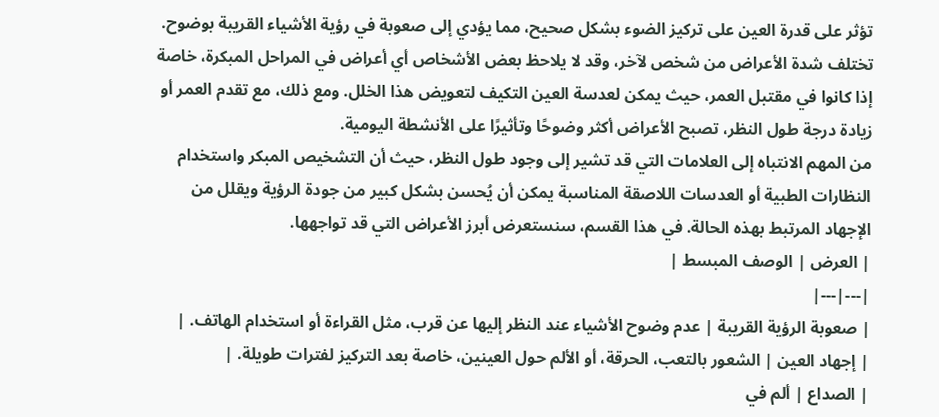تؤثر على قدرة العين على تركيز الضوء بشكل صحيح، مما يؤدي إلى صعوبة في رؤية الأشياء القريبة بوضوح. تختلف شدة الأعراض من شخص لآخر، وقد لا يلاحظ بعض الأشخاص أي أعراض في المراحل المبكرة، خاصة إذا كانوا في مقتبل العمر، حيث يمكن لعدسة العين التكيف لتعويض هذا الخلل. ومع ذلك، مع تقدم العمر أو زيادة درجة طول النظر، تصبح الأعراض أكثر وضوحًا وتأثيرًا على الأنشطة اليومية.
من المهم الانتباه إلى العلامات التي قد تشير إلى وجود طول النظر، حيث أن التشخيص المبكر واستخدام النظارات الطبية أو العدسات اللاصقة المناسبة يمكن أن يُحسن بشكل كبير من جودة الرؤية ويقلل من الإجهاد المرتبط بهذه الحالة. في هذا القسم، سنستعرض أبرز الأعراض التي قد تواجهها.
| العرض | الوصف المبسط |
|---|---|
| صعوبة الرؤية القريبة | عدم وضوح الأشياء عند النظر إليها عن قرب، مثل القراءة أو استخدام الهاتف. |
| إجهاد العين | الشعور بالتعب، الحرقة، أو الألم حول العينين، خاصة بعد التركيز لفترات طويلة. |
| الصداع | ألم في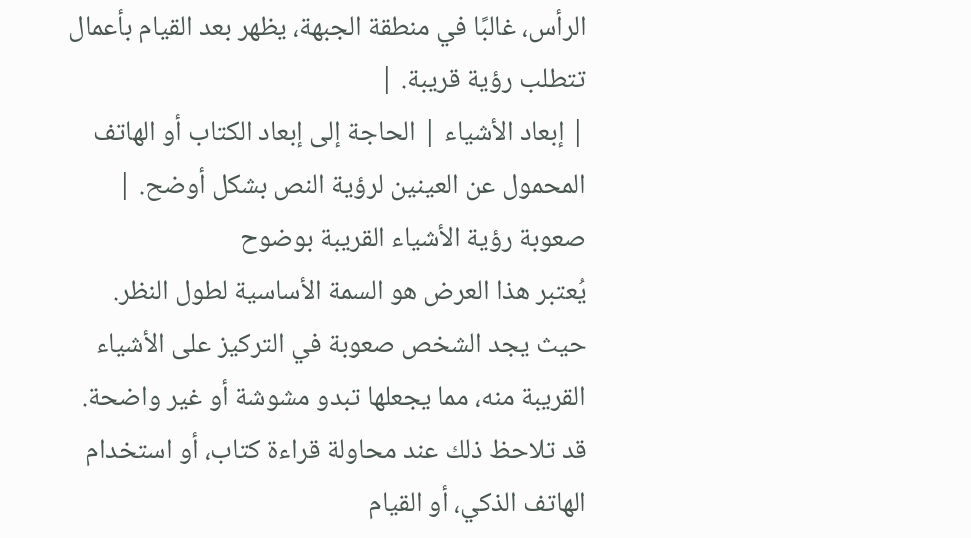الرأس، غالبًا في منطقة الجبهة، يظهر بعد القيام بأعمال تتطلب رؤية قريبة. |
| إبعاد الأشياء | الحاجة إلى إبعاد الكتاب أو الهاتف المحمول عن العينين لرؤية النص بشكل أوضح. |
صعوبة رؤية الأشياء القريبة بوضوح
يُعتبر هذا العرض هو السمة الأساسية لطول النظر. حيث يجد الشخص صعوبة في التركيز على الأشياء القريبة منه، مما يجعلها تبدو مشوشة أو غير واضحة. قد تلاحظ ذلك عند محاولة قراءة كتاب، أو استخدام الهاتف الذكي، أو القيام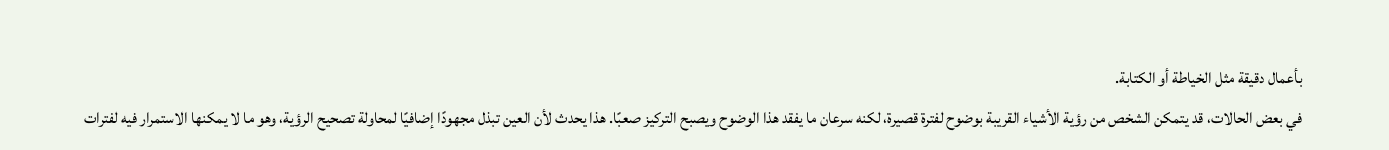بأعمال دقيقة مثل الخياطة أو الكتابة.
في بعض الحالات، قد يتمكن الشخص من رؤية الأشياء القريبة بوضوح لفترة قصيرة، لكنه سرعان ما يفقد هذا الوضوح ويصبح التركيز صعبًا. هذا يحدث لأن العين تبذل مجهودًا إضافيًا لمحاولة تصحيح الرؤية، وهو ما لا يمكنها الاستمرار فيه لفترات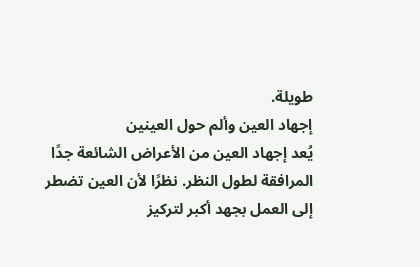طويلة.
إجهاد العين وألم حول العينين
يُعد إجهاد العين من الأعراض الشائعة جدًا المرافقة لطول النظر. نظرًا لأن العين تضطر إلى العمل بجهد أكبر لتركيز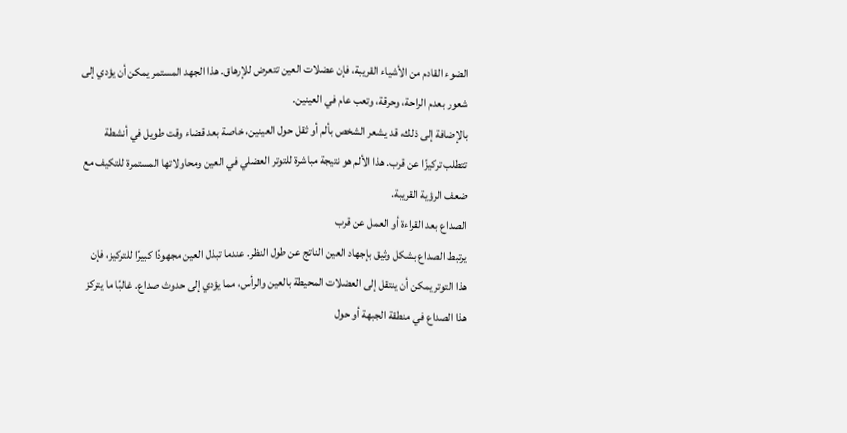الضوء القادم من الأشياء القريبة، فإن عضلات العين تتعرض للإرهاق. هذا الجهد المستمر يمكن أن يؤدي إلى شعور بعدم الراحة، وحرقة، وتعب عام في العينين.
بالإضافة إلى ذلك، قد يشعر الشخص بألم أو ثقل حول العينين، خاصة بعد قضاء وقت طويل في أنشطة تتطلب تركيزًا عن قرب. هذا الألم هو نتيجة مباشرة للتوتر العضلي في العين ومحاولاتها المستمرة للتكيف مع ضعف الرؤية القريبة.
الصداع بعد القراءة أو العمل عن قرب
يرتبط الصداع بشكل وثيق بإجهاد العين الناتج عن طول النظر. عندما تبذل العين مجهودًا كبيرًا للتركيز، فإن هذا التوتر يمكن أن ينتقل إلى العضلات المحيطة بالعين والرأس، مما يؤدي إلى حدوث صداع. غالبًا ما يتركز هذا الصداع في منطقة الجبهة أو حول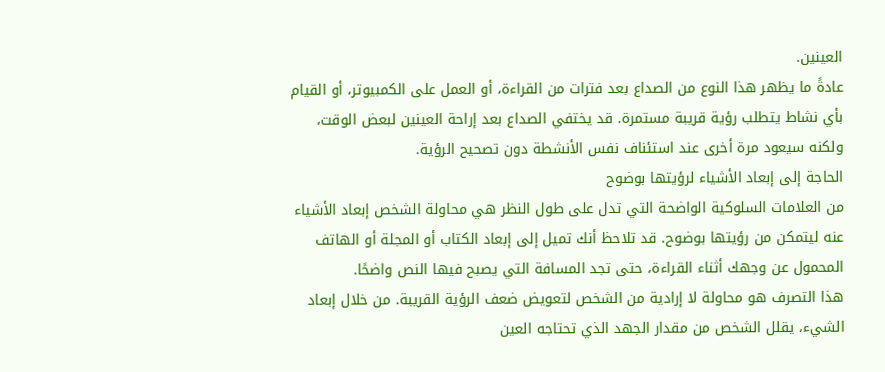العينين.
عادةً ما يظهر هذا النوع من الصداع بعد فترات من القراءة، أو العمل على الكمبيوتر، أو القيام بأي نشاط يتطلب رؤية قريبة مستمرة. قد يختفي الصداع بعد إراحة العينين لبعض الوقت، ولكنه سيعود مرة أخرى عند استئناف نفس الأنشطة دون تصحيح الرؤية.
الحاجة إلى إبعاد الأشياء لرؤيتها بوضوح
من العلامات السلوكية الواضحة التي تدل على طول النظر هي محاولة الشخص إبعاد الأشياء عنه ليتمكن من رؤيتها بوضوح. قد تلاحظ أنك تميل إلى إبعاد الكتاب أو المجلة أو الهاتف المحمول عن وجهك أثناء القراءة، حتى تجد المسافة التي يصبح فيها النص واضحًا.
هذا التصرف هو محاولة لا إرادية من الشخص لتعويض ضعف الرؤية القريبة. من خلال إبعاد الشيء، يقلل الشخص من مقدار الجهد الذي تحتاجه العين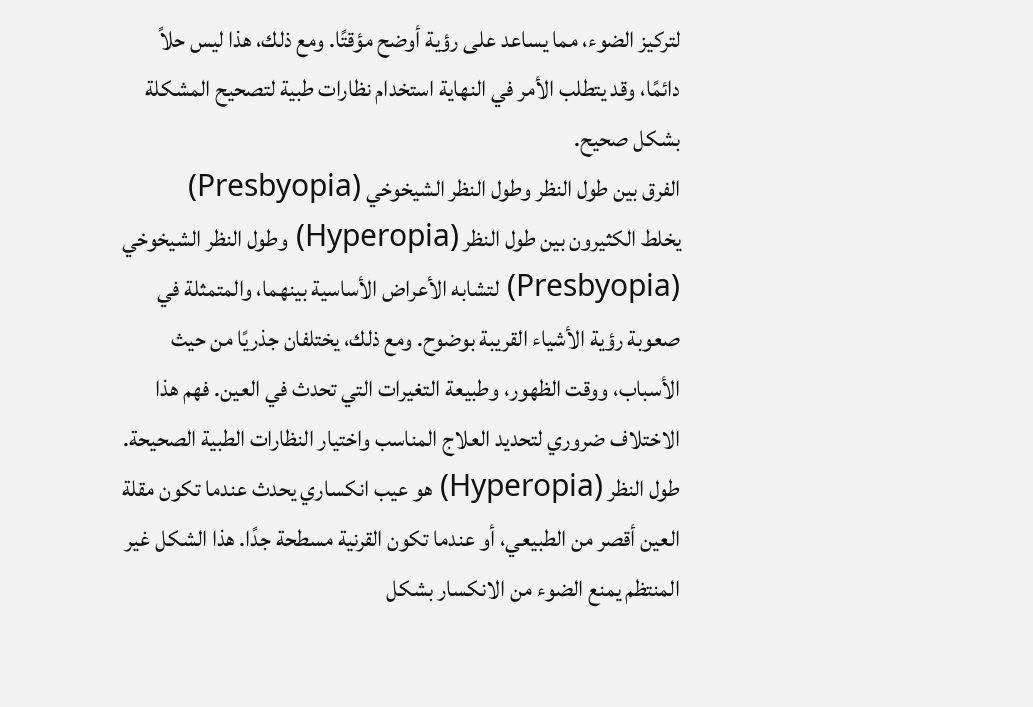لتركيز الضوء، مما يساعد على رؤية أوضح مؤقتًا. ومع ذلك، هذا ليس حلاً دائمًا، وقد يتطلب الأمر في النهاية استخدام نظارات طبية لتصحيح المشكلة بشكل صحيح.
الفرق بين طول النظر وطول النظر الشيخوخي (Presbyopia)
يخلط الكثيرون بين طول النظر (Hyperopia) وطول النظر الشيخوخي (Presbyopia) لتشابه الأعراض الأساسية بينهما، والمتمثلة في صعوبة رؤية الأشياء القريبة بوضوح. ومع ذلك، يختلفان جذريًا من حيث الأسباب، ووقت الظهور، وطبيعة التغيرات التي تحدث في العين. فهم هذا الاختلاف ضروري لتحديد العلاج المناسب واختيار النظارات الطبية الصحيحة.
طول النظر (Hyperopia) هو عيب انكساري يحدث عندما تكون مقلة العين أقصر من الطبيعي، أو عندما تكون القرنية مسطحة جدًا. هذا الشكل غير المنتظم يمنع الضوء من الانكسار بشكل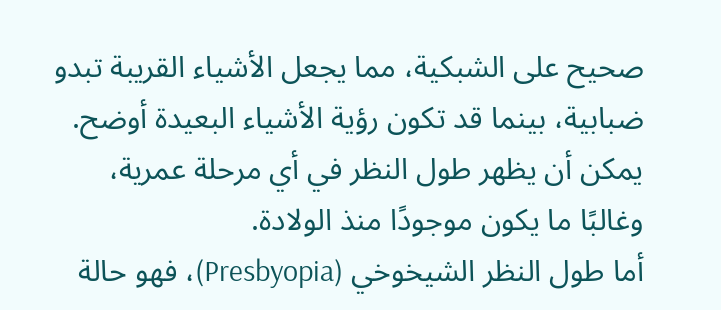صحيح على الشبكية، مما يجعل الأشياء القريبة تبدو ضبابية، بينما قد تكون رؤية الأشياء البعيدة أوضح. يمكن أن يظهر طول النظر في أي مرحلة عمرية، وغالبًا ما يكون موجودًا منذ الولادة.
أما طول النظر الشيخوخي (Presbyopia)، فهو حالة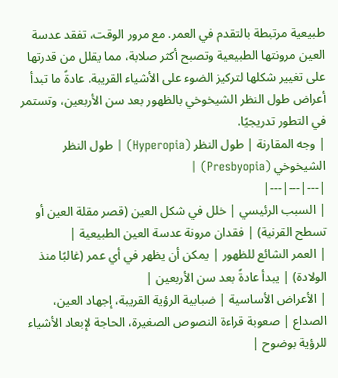طبيعية مرتبطة بالتقدم في العمر. مع مرور الوقت، تفقد عدسة العين مرونتها الطبيعية وتصبح أكثر صلابة، مما يقلل من قدرتها على تغيير شكلها لتركيز الضوء على الأشياء القريبة. عادةً ما تبدأ أعراض طول النظر الشيخوخي بالظهور بعد سن الأربعين، وتستمر في التطور تدريجيًا.
| وجه المقارنة | طول النظر (Hyperopia) | طول النظر الشيخوخي (Presbyopia) |
|---|---|---|
| السبب الرئيسي | خلل في شكل العين (قصر مقلة العين أو تسطح القرنية) | فقدان مرونة عدسة العين الطبيعية |
| العمر الشائع للظهور | يمكن أن يظهر في أي عمر (غالبًا منذ الولادة) | يبدأ عادةً بعد سن الأربعين |
| الأعراض الأساسية | ضبابية الرؤية القريبة، إجهاد العين، الصداع | صعوبة قراءة النصوص الصغيرة، الحاجة لإبعاد الأشياء للرؤية بوضوح |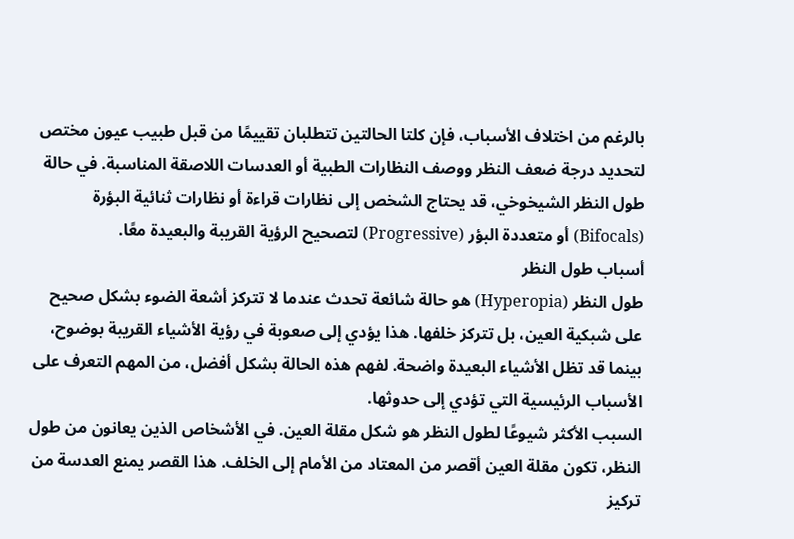بالرغم من اختلاف الأسباب، فإن كلتا الحالتين تتطلبان تقييمًا من قبل طبيب عيون مختص لتحديد درجة ضعف النظر ووصف النظارات الطبية أو العدسات اللاصقة المناسبة. في حالة طول النظر الشيخوخي، قد يحتاج الشخص إلى نظارات قراءة أو نظارات ثنائية البؤرة (Bifocals) أو متعددة البؤر (Progressive) لتصحيح الرؤية القريبة والبعيدة معًا.
أسباب طول النظر
طول النظر (Hyperopia) هو حالة شائعة تحدث عندما لا تتركز أشعة الضوء بشكل صحيح على شبكية العين، بل تتركز خلفها. هذا يؤدي إلى صعوبة في رؤية الأشياء القريبة بوضوح، بينما قد تظل الأشياء البعيدة واضحة. لفهم هذه الحالة بشكل أفضل، من المهم التعرف على الأسباب الرئيسية التي تؤدي إلى حدوثها.
السبب الأكثر شيوعًا لطول النظر هو شكل مقلة العين. في الأشخاص الذين يعانون من طول النظر، تكون مقلة العين أقصر من المعتاد من الأمام إلى الخلف. هذا القصر يمنع العدسة من تركيز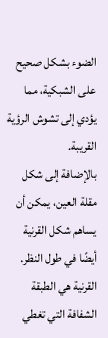الضوء بشكل صحيح على الشبكية، مما يؤدي إلى تشوش الرؤية القريبة.
بالإضافة إلى شكل مقلة العين، يمكن أن يساهم شكل القرنية أيضًا في طول النظر. القرنية هي الطبقة الشفافة التي تغطي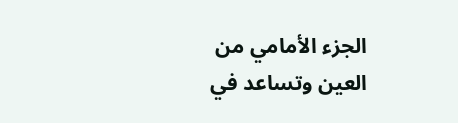الجزء الأمامي من العين وتساعد في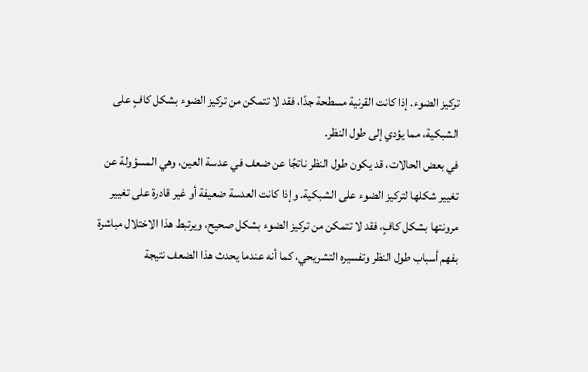تركيز الضوء. إذا كانت القرنية مسطحة جدًا، فقد لا تتمكن من تركيز الضوء بشكل كافٍ على الشبكية، مما يؤدي إلى طول النظر.
في بعض الحالات، قد يكون طول النظر ناتجًا عن ضعف في عدسة العين، وهي المسؤولة عن تغيير شكلها لتركيز الضوء على الشبكية. وإذا كانت العدسة ضعيفة أو غير قادرة على تغيير مرونتها بشكل كافٍ، فقد لا تتمكن من تركيز الضوء بشكل صحيح، ويرتبط هذا الاختلال مباشرة بفهم أسباب طول النظر وتفسيره التشريحي، كما أنه عندما يحدث هذا الضعف نتيجة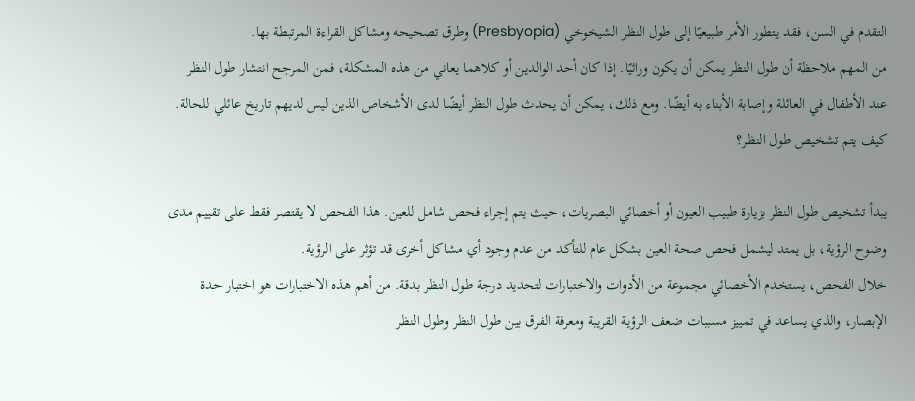التقدم في السن، فقد يتطور الأمر طبيعيًا إلى طول النظر الشيخوخي (Presbyopia) وطرق تصحيحه ومشاكل القراءة المرتبطة بها.
من المهم ملاحظة أن طول النظر يمكن أن يكون وراثيًا. إذا كان أحد الوالدين أو كلاهما يعاني من هذه المشكلة، فمن المرجح انتشار طول النظر عند الأطفال في العائلة وإصابة الأبناء به أيضًا. ومع ذلك، يمكن أن يحدث طول النظر أيضًا لدى الأشخاص الذين ليس لديهم تاريخ عائلي للحالة.
كيف يتم تشخيص طول النظر؟

يبدأ تشخيص طول النظر بزيارة طبيب العيون أو أخصائي البصريات، حيث يتم إجراء فحص شامل للعين. هذا الفحص لا يقتصر فقط على تقييم مدى وضوح الرؤية، بل يمتد ليشمل فحص صحة العين بشكل عام للتأكد من عدم وجود أي مشاكل أخرى قد تؤثر على الرؤية.
خلال الفحص، يستخدم الأخصائي مجموعة من الأدوات والاختبارات لتحديد درجة طول النظر بدقة. من أهم هذه الاختبارات هو اختبار حدة الإبصار، والذي يساعد في تمييز مسببات ضعف الرؤية القريبة ومعرفة الفرق بين طول النظر وطول النظر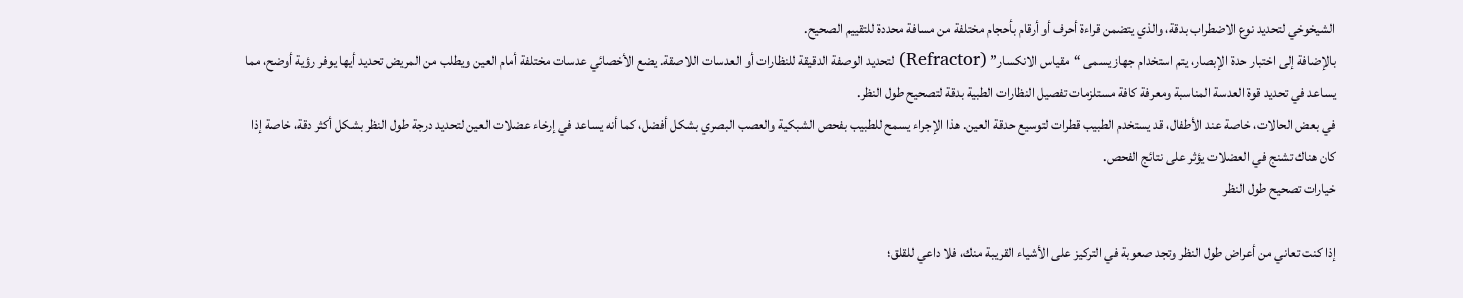الشيخوخي لتحديد نوع الاضطراب بدقة، والذي يتضمن قراءة أحرف أو أرقام بأحجام مختلفة من مسافة محددة للتقييم الصحيح.
بالإضافة إلى اختبار حدة الإبصار، يتم استخدام جهاز يسمى “مقياس الانكسار” (Refractor) لتحديد الوصفة الدقيقة للنظارات أو العدسات اللاصقة. يضع الأخصائي عدسات مختلفة أمام العين ويطلب من المريض تحديد أيها يوفر رؤية أوضح، مما يساعد في تحديد قوة العدسة المناسبة ومعرفة كافة مستلزمات تفصيل النظارات الطبية بدقة لتصحيح طول النظر.
في بعض الحالات، خاصة عند الأطفال، قد يستخدم الطبيب قطرات لتوسيع حدقة العين. هذا الإجراء يسمح للطبيب بفحص الشبكية والعصب البصري بشكل أفضل، كما أنه يساعد في إرخاء عضلات العين لتحديد درجة طول النظر بشكل أكثر دقة، خاصة إذا كان هناك تشنج في العضلات يؤثر على نتائج الفحص.
خيارات تصحيح طول النظر

إذا كنت تعاني من أعراض طول النظر وتجد صعوبة في التركيز على الأشياء القريبة منك، فلا داعي للقلق؛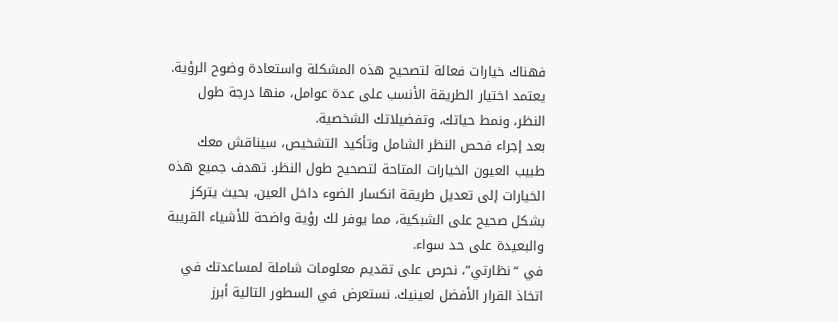فهناك خيارات فعالة لتصحيح هذه المشكلة واستعادة وضوح الرؤية. يعتمد اختيار الطريقة الأنسب على عدة عوامل، منها درجة طول النظر، ونمط حياتك، وتفضيلاتك الشخصية.
بعد إجراء فحص النظر الشامل وتأكيد التشخيص، سيناقش معك طبيب العيون الخيارات المتاحة لتصحيح طول النظر. تهدف جميع هذه الخيارات إلى تعديل طريقة انكسار الضوء داخل العين، بحيث يتركز بشكل صحيح على الشبكية، مما يوفر لك رؤية واضحة للأشياء القريبة والبعيدة على حد سواء.
في “نظارتي”، نحرص على تقديم معلومات شاملة لمساعدتك في اتخاذ القرار الأفضل لعينيك. نستعرض في السطور التالية أبرز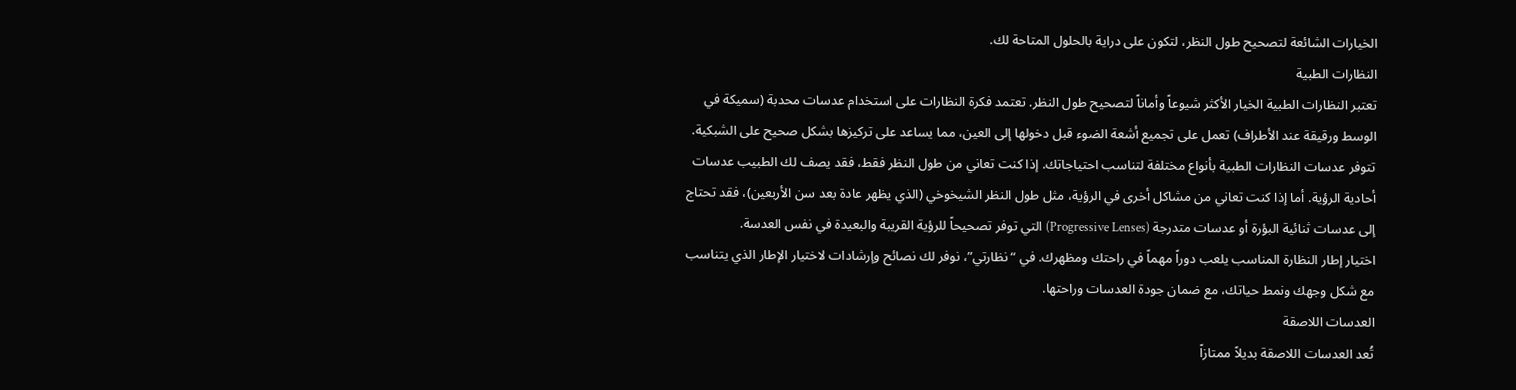الخيارات الشائعة لتصحيح طول النظر، لتكون على دراية بالحلول المتاحة لك.
النظارات الطبية
تعتبر النظارات الطبية الخيار الأكثر شيوعاً وأماناً لتصحيح طول النظر. تعتمد فكرة النظارات على استخدام عدسات محدبة (سميكة في الوسط ورقيقة عند الأطراف) تعمل على تجميع أشعة الضوء قبل دخولها إلى العين، مما يساعد على تركيزها بشكل صحيح على الشبكية.
تتوفر عدسات النظارات الطبية بأنواع مختلفة لتناسب احتياجاتك. إذا كنت تعاني من طول النظر فقط، فقد يصف لك الطبيب عدسات أحادية الرؤية. أما إذا كنت تعاني من مشاكل أخرى في الرؤية، مثل طول النظر الشيخوخي (الذي يظهر عادة بعد سن الأربعين)، فقد تحتاج إلى عدسات ثنائية البؤرة أو عدسات متدرجة (Progressive Lenses) التي توفر تصحيحاً للرؤية القريبة والبعيدة في نفس العدسة.
اختيار إطار النظارة المناسب يلعب دوراً مهماً في راحتك ومظهرك. في “نظارتي”، نوفر لك نصائح وإرشادات لاختيار الإطار الذي يتناسب مع شكل وجهك ونمط حياتك، مع ضمان جودة العدسات وراحتها.
العدسات اللاصقة
تُعد العدسات اللاصقة بديلاً ممتازاً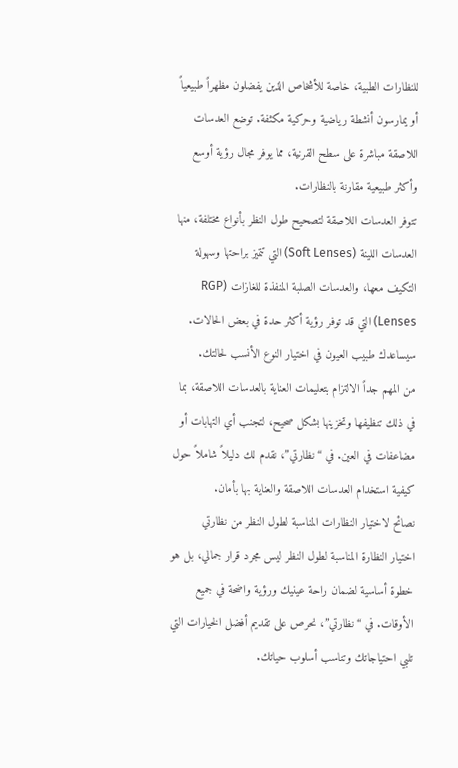للنظارات الطبية، خاصة للأشخاص الذين يفضلون مظهراً طبيعياً أو يمارسون أنشطة رياضية وحركية مكثفة. توضع العدسات اللاصقة مباشرة على سطح القرنية، مما يوفر مجال رؤية أوسع وأكثر طبيعية مقارنة بالنظارات.
تتوفر العدسات اللاصقة لتصحيح طول النظر بأنواع مختلفة، منها العدسات اللينة (Soft Lenses) التي تتميز براحتها وسهولة التكيف معها، والعدسات الصلبة المنفذة للغازات (RGP Lenses) التي قد توفر رؤية أكثر حدة في بعض الحالات. سيساعدك طبيب العيون في اختيار النوع الأنسب لحالتك.
من المهم جداً الالتزام بتعليمات العناية بالعدسات اللاصقة، بما في ذلك تنظيفها وتخزينها بشكل صحيح، لتجنب أي التهابات أو مضاعفات في العين. في “نظارتي”، نقدم لك دليلاً شاملاً حول كيفية استخدام العدسات اللاصقة والعناية بها بأمان.
نصائح لاختيار النظارات المناسبة لطول النظر من نظارتي
اختيار النظارة المناسبة لطول النظر ليس مجرد قرار جمالي، بل هو خطوة أساسية لضمان راحة عينيك ورؤية واضحة في جميع الأوقات. في “نظارتي”، نحرص على تقديم أفضل الخيارات التي تلبي احتياجاتك وتناسب أسلوب حياتك.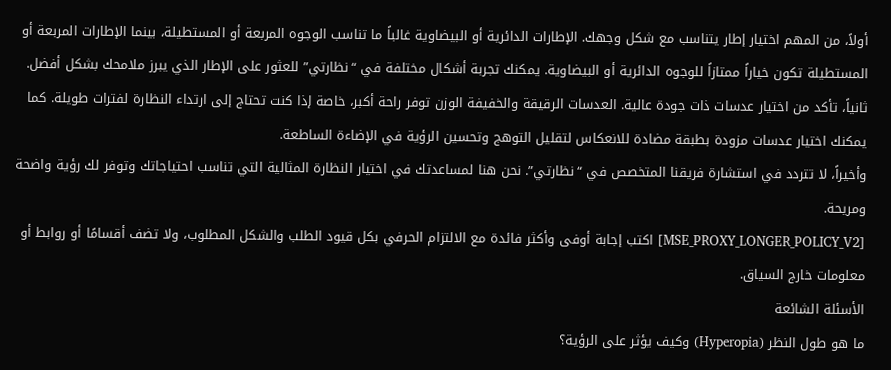أولاً، من المهم اختيار إطار يتناسب مع شكل وجهك. الإطارات الدائرية أو البيضاوية غالباً ما تناسب الوجوه المربعة أو المستطيلة، بينما الإطارات المربعة أو المستطيلة تكون خياراً ممتازاً للوجوه الدائرية أو البيضاوية. يمكنك تجربة أشكال مختلفة في “نظارتي” للعثور على الإطار الذي يبرز ملامحك بشكل أفضل.
ثانياً، تأكد من اختيار عدسات ذات جودة عالية. العدسات الرقيقة والخفيفة الوزن توفر راحة أكبر، خاصة إذا كنت تحتاج إلى ارتداء النظارة لفترات طويلة. كما يمكنك اختيار عدسات مزودة بطبقة مضادة للانعكاس لتقليل التوهج وتحسين الرؤية في الإضاءة الساطعة.
وأخيراً، لا تتردد في استشارة فريقنا المتخصص في “نظارتي”. نحن هنا لمساعدتك في اختيار النظارة المثالية التي تناسب احتياجاتك وتوفر لك رؤية واضحة ومريحة.
[MSE_PROXY_LONGER_POLICY_V2] اكتب إجابة أوفى وأكثر فائدة مع الالتزام الحرفي بكل قيود الطلب والشكل المطلوب، ولا تضف أقسامًا أو روابط أو معلومات خارج السياق.
الأسئلة الشائعة
ما هو طول النظر (Hyperopia) وكيف يؤثر على الرؤية؟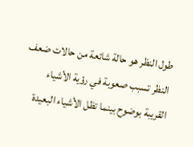طول النظر هو حالة شائعة من حالات ضعف النظر تسبب صعوبة في رؤية الأشياء القريبة بوضوح بينما تظل الأشياء البعيدة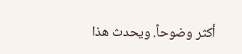أكثر وضوحاً. ويحدث هذا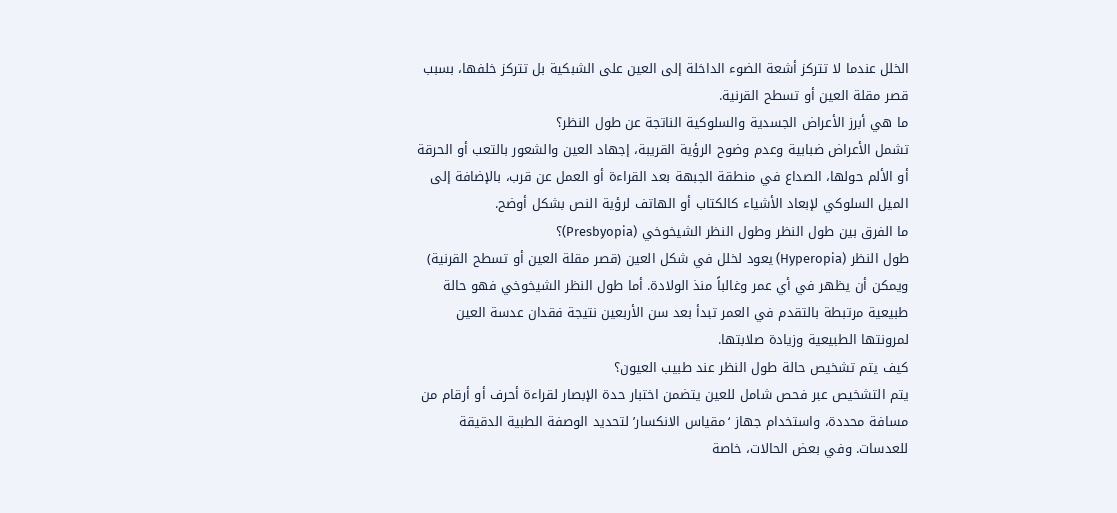الخلل عندما لا تتركز أشعة الضوء الداخلة إلى العين على الشبكية بل تتركز خلفها، بسبب قصر مقلة العين أو تسطح القرنية.
ما هي أبرز الأعراض الجسدية والسلوكية الناتجة عن طول النظر؟
تشمل الأعراض ضبابية وعدم وضوح الرؤية القريبة، إجهاد العين والشعور بالتعب أو الحرقة أو الألم حولها، الصداع في منطقة الجبهة بعد القراءة أو العمل عن قرب، بالإضافة إلى الميل السلوكي لإبعاد الأشياء كالكتاب أو الهاتف لرؤية النص بشكل أوضح.
ما الفرق بين طول النظر وطول النظر الشيخوخي (Presbyopia)؟
طول النظر (Hyperopia) يعود لخلل في شكل العين (قصر مقلة العين أو تسطح القرنية) ويمكن أن يظهر في أي عمر وغالباً منذ الولادة. أما طول النظر الشيخوخي فهو حالة طبيعية مرتبطة بالتقدم في العمر تبدأ بعد سن الأربعين نتيجة فقدان عدسة العين لمرونتها الطبيعية وزيادة صلابتها.
كيف يتم تشخيص حالة طول النظر عند طبيب العيون؟
يتم التشخيص عبر فحص شامل للعين يتضمن اختبار حدة الإبصار لقراءة أحرف أو أرقام من مسافة محددة، واستخدام جهاز ‘مقياس الانكسار’ لتحديد الوصفة الطبية الدقيقة للعدسات. وفي بعض الحالات، خاصة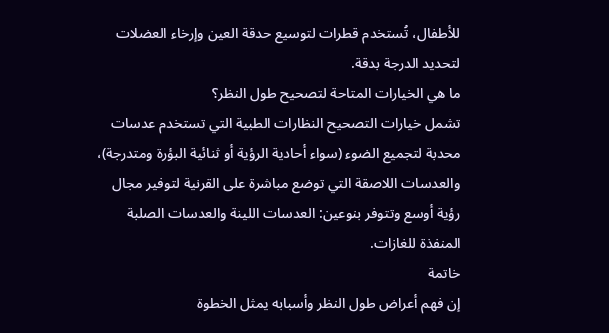للأطفال، تُستخدم قطرات لتوسيع حدقة العين وإرخاء العضلات لتحديد الدرجة بدقة.
ما هي الخيارات المتاحة لتصحيح طول النظر؟
تشمل خيارات التصحيح النظارات الطبية التي تستخدم عدسات محدبة لتجميع الضوء (سواء أحادية الرؤية أو ثنائية البؤرة ومتدرجة)، والعدسات اللاصقة التي توضع مباشرة على القرنية لتوفير مجال رؤية أوسع وتتوفر بنوعين: العدسات اللينة والعدسات الصلبة المنفذة للغازات.
خاتمة
إن فهم أعراض طول النظر وأسبابه يمثل الخطوة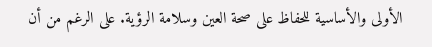الأولى والأساسية للحفاظ على صحة العين وسلامة الرؤية. على الرغم من أن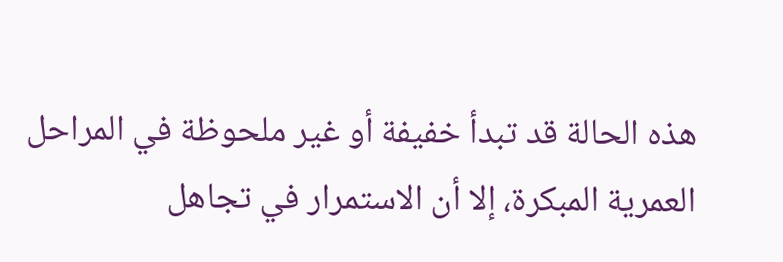هذه الحالة قد تبدأ خفيفة أو غير ملحوظة في المراحل العمرية المبكرة، إلا أن الاستمرار في تجاهل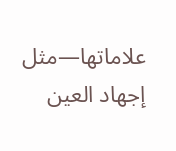علاماتها—مثل إجهاد العين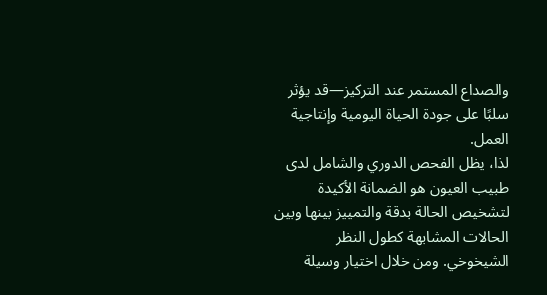والصداع المستمر عند التركيز—قد يؤثر سلبًا على جودة الحياة اليومية وإنتاجية العمل.
لذا، يظل الفحص الدوري والشامل لدى طبيب العيون هو الضمانة الأكيدة لتشخيص الحالة بدقة والتمييز بينها وبين الحالات المشابهة كطول النظر الشيخوخي. ومن خلال اختيار وسيلة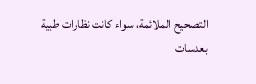التصحيح الملائمة، سواء كانت نظارات طبية بعدسات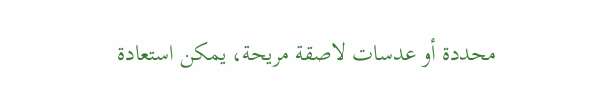محددة أو عدسات لاصقة مريحة، يمكن استعادة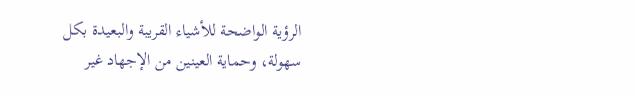الرؤية الواضحة للأشياء القريبة والبعيدة بكل سهولة، وحماية العينين من الإجهاد غير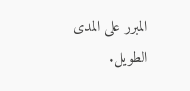المبرر على المدى الطويل.